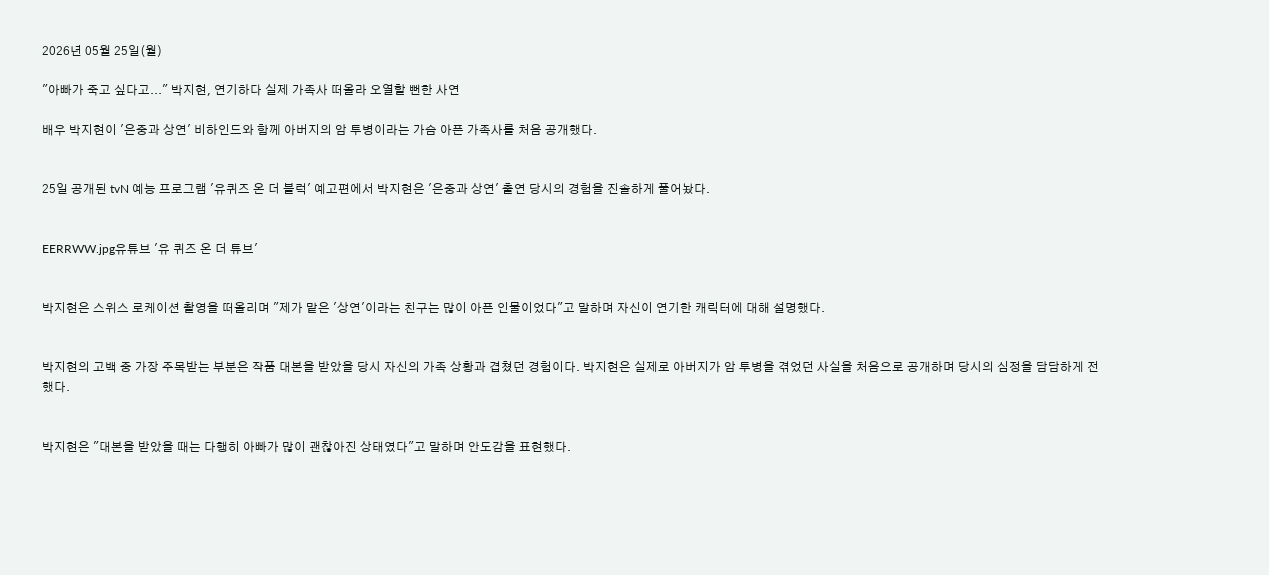2026년 05월 25일(월)

"아빠가 죽고 싶다고..." 박지현, 연기하다 실제 가족사 떠올라 오열할 뻔한 사연

배우 박지현이 '은중과 상연' 비하인드와 함께 아버지의 암 투병이라는 가슴 아픈 가족사를 처음 공개했다.


25일 공개된 tvN 예능 프로그램 '유퀴즈 온 더 블럭' 예고편에서 박지현은 '은중과 상연' 출연 당시의 경험을 진솔하게 풀어놨다.


EERRWW.jpg유튜브 '유 퀴즈 온 더 튜브'


박지현은 스위스 로케이션 촬영을 떠올리며 "제가 맡은 '상연'이라는 친구는 많이 아픈 인물이었다"고 말하며 자신이 연기한 캐릭터에 대해 설명했다.


박지현의 고백 중 가장 주목받는 부분은 작품 대본을 받았을 당시 자신의 가족 상황과 겹쳤던 경험이다. 박지현은 실제로 아버지가 암 투병을 겪었던 사실을 처음으로 공개하며 당시의 심정을 담담하게 전했다.


박지현은 "대본을 받았을 때는 다행히 아빠가 많이 괜찮아진 상태였다"고 말하며 안도감을 표현했다.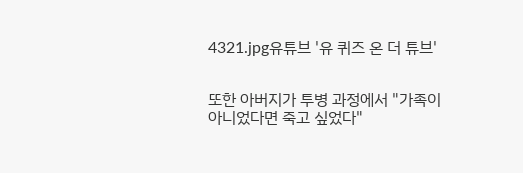4321.jpg유튜브 '유 퀴즈 온 더 튜브'


또한 아버지가 투병 과정에서 "가족이 아니었다면 죽고 싶었다"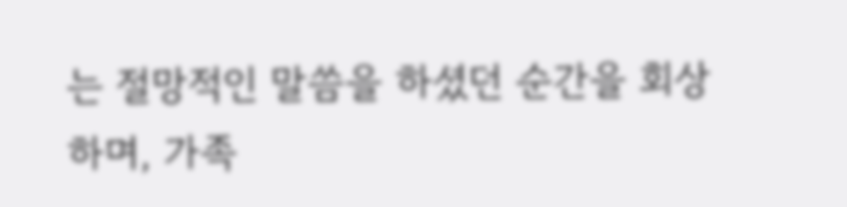는 절망적인 말씀을 하셨던 순간을 회상하며, 가족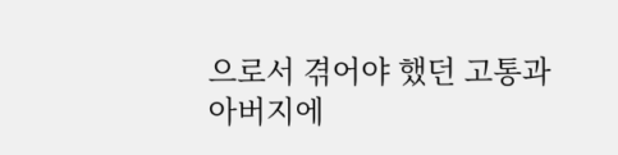으로서 겪어야 했던 고통과 아버지에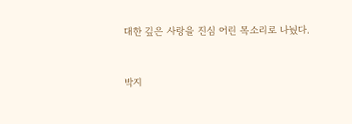대한 깊은 사랑을 진심 어린 목소리로 나눴다.


박지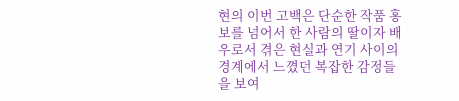현의 이번 고백은 단순한 작품 홍보를 넘어서 한 사람의 딸이자 배우로서 겪은 현실과 연기 사이의 경계에서 느꼈던 복잡한 감정들을 보여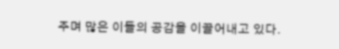주며 많은 이들의 공감을 이끌어내고 있다.